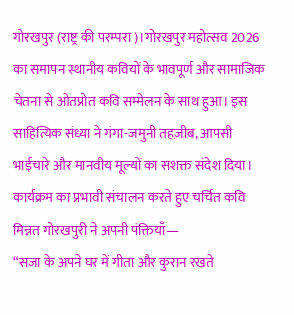गोरखपुर (राष्ट्र की परम्परा)।गोरखपुर महोत्सव 2026 का समापन स्थानीय कवियों के भावपूर्ण और सामाजिक चेतना से ओतप्रोत कवि सम्मेलन के साथ हुआ। इस साहित्यिक संध्या ने गंगा-जमुनी तहज़ीब, आपसी भाईचारे और मानवीय मूल्यों का सशक्त संदेश दिया। कार्यक्रम का प्रभावी संचालन करते हुए चर्चित कवि मिन्नत गोरखपुरी ने अपनी पंक्तियाँ—
“सजा के अपने घर में गीता और कुरान रखते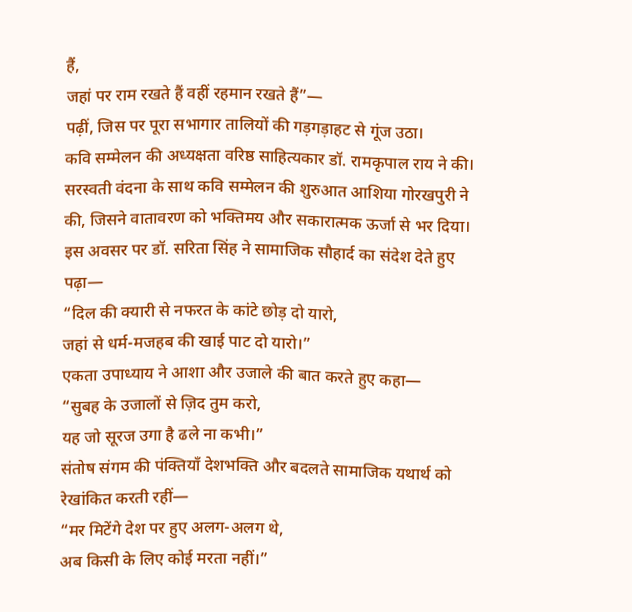हैं,
जहां पर राम रखते हैं वहीं रहमान रखते हैं”—
पढ़ीं, जिस पर पूरा सभागार तालियों की गड़गड़ाहट से गूंज उठा।
कवि सम्मेलन की अध्यक्षता वरिष्ठ साहित्यकार डॉ. रामकृपाल राय ने की। सरस्वती वंदना के साथ कवि सम्मेलन की शुरुआत आशिया गोरखपुरी ने की, जिसने वातावरण को भक्तिमय और सकारात्मक ऊर्जा से भर दिया।
इस अवसर पर डॉ. सरिता सिंह ने सामाजिक सौहार्द का संदेश देते हुए पढ़ा—
“दिल की क्यारी से नफरत के कांटे छोड़ दो यारो,
जहां से धर्म-मजहब की खाई पाट दो यारो।”
एकता उपाध्याय ने आशा और उजाले की बात करते हुए कहा—
“सुबह के उजालों से ज़िद तुम करो,
यह जो सूरज उगा है ढले ना कभी।”
संतोष संगम की पंक्तियाँ देशभक्ति और बदलते सामाजिक यथार्थ को रेखांकित करती रहीं—
“मर मिटेंगे देश पर हुए अलग-अलग थे,
अब किसी के लिए कोई मरता नहीं।”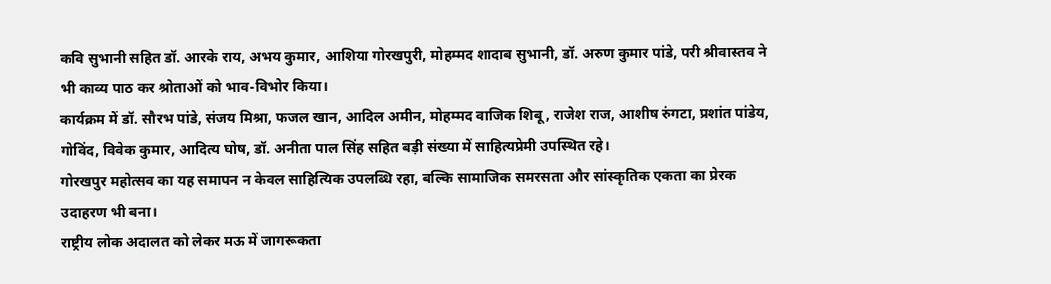कवि सुभानी सहित डॉ. आरके राय, अभय कुमार, आशिया गोरखपुरी, मोहम्मद शादाब सुभानी, डॉ. अरुण कुमार पांडे, परी श्रीवास्तव ने भी काव्य पाठ कर श्रोताओं को भाव-विभोर किया।
कार्यक्रम में डॉ. सौरभ पांडे, संजय मिश्रा, फजल खान, आदिल अमीन, मोहम्मद वाजिक शिबू, राजेश राज, आशीष रुंगटा, प्रशांत पांडेय, गोविंद, विवेक कुमार, आदित्य घोष, डॉ. अनीता पाल सिंह सहित बड़ी संख्या में साहित्यप्रेमी उपस्थित रहे।
गोरखपुर महोत्सव का यह समापन न केवल साहित्यिक उपलब्धि रहा, बल्कि सामाजिक समरसता और सांस्कृतिक एकता का प्रेरक उदाहरण भी बना।
राष्ट्रीय लोक अदालत को लेकर मऊ में जागरूकता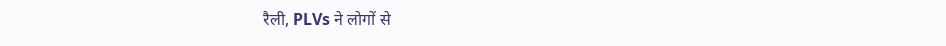रैली, PLVs ने लोगों से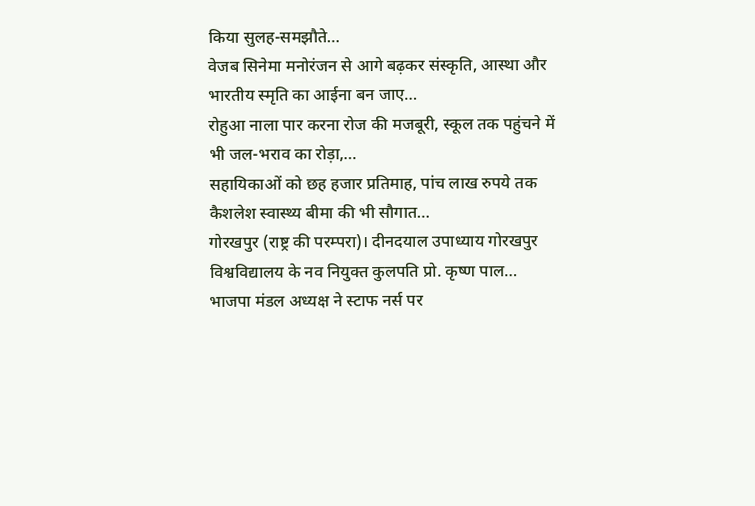किया सुलह-समझौते…
वेजब सिनेमा मनोरंजन से आगे बढ़कर संस्कृति, आस्था और भारतीय स्मृति का आईना बन जाए…
रोहुआ नाला पार करना रोज की मजबूरी, स्कूल तक पहुंचने में भी जल-भराव का रोड़ा,…
सहायिकाओं को छह हजार प्रतिमाह, पांच लाख रुपये तक कैशलेश स्वास्थ्य बीमा की भी सौगात…
गोरखपुर (राष्ट्र की परम्परा)। दीनदयाल उपाध्याय गोरखपुर विश्वविद्यालय के नव नियुक्त कुलपति प्रो. कृष्ण पाल…
भाजपा मंडल अध्यक्ष ने स्टाफ नर्स पर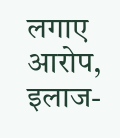लगाए आरोप, इलाज-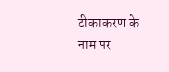टीकाकरण के नाम पर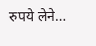रुपये लेने…